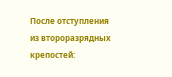После отступления из второразрядных крепостей: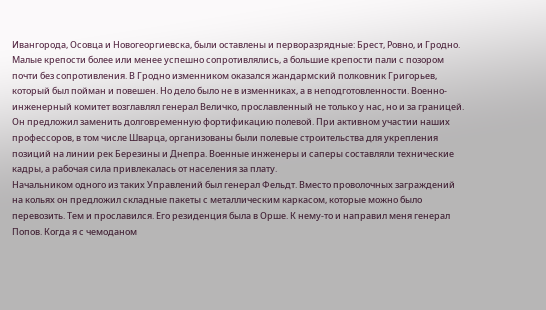Ивангорода, Осовца и Новогеоргиевска, были оставлены и перворазрядные: Брест, Ровно, и Гродно. Малые крепости более или менее успешно сопротивлялись, а большие крепости пали с позором почти без сопротивления. В Гродно изменником оказался жандармский полковник Григорьев, который был пойман и повешен. Но дело было не в изменниках, а в неподготовленности. Военно-инженерный комитет возглавлял генерал Величко, прославленный не только у нас, но и за границей. Он предложил заменить долговременную фортификацию полевой. При активном участии наших профессоров, в том числе Шварца, организованы были полевые строительства для укрепления позиций на линии рек Березины и Днепра. Военные инженеры и саперы составляли технические кадры, а рабочая сила привлекалась от населения за плату.
Начальником одного из таких Управлений был генерал Фельдт. Вместо проволочных заграждений на кольях он предложил складные пакеты с металлическим каркасом, которые можно было перевозить. Тем и прославился. Его резиденция была в Орше. К нему-то и направил меня генерал Попов. Когда я с чемоданом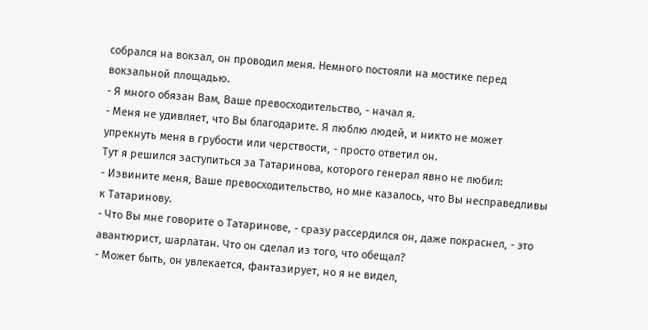собрался на вокзал, он проводил меня. Немного постояли на мостике перед вокзальной площадью.
- Я много обязан Вам, Ваше превосходительство, - начал я.
- Меня не удивляет, что Вы благодарите. Я люблю людей, и никто не может упрекнуть меня в грубости или черствости, - просто ответил он.
Тут я решился заступиться за Татаринова, которого генерал явно не любил:
- Извините меня, Ваше превосходительство, но мне казалось, что Вы несправедливы к Татаринову.
- Что Вы мне говорите о Татаринове, - сразу рассердился он, даже покраснел, - это авантюрист, шарлатан. Что он сделал из того, что обещал?
- Может быть, он увлекается, фантазирует, но я не видел,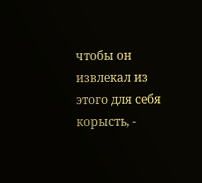чтобы он извлекал из этого для себя корысть, -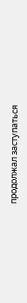продолжал заступаться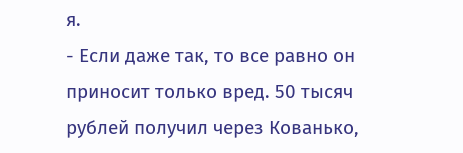я.
- Если даже так, то все равно он приносит только вред. 50 тысяч рублей получил через Кованько,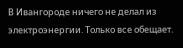В Ивангороде ничего не делал из электроэнергии. Только все обещает.